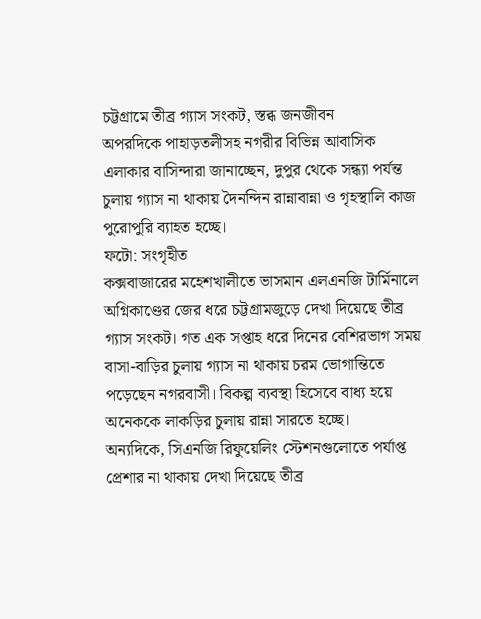চট্টগ্রামে তীব্র গ্যাস সংকট, স্তব্ধ জনজীবন
অপরদিকে পাহাড়তলীসহ নগরীর বিভিন্ন আবাসিক এলাকার বাসিন্দারা জানাচ্ছেন, দুপুর থেকে সন্ধ্যা পর্যন্ত চুলায় গ্যাস না থাকায় দৈনন্দিন রান্নাবান্না ও গৃহস্থালি কাজ পুরোপুরি ব্যাহত হচ্ছে।
ফটো: সংগৃহীত
কক্সবাজারের মহেশখালীতে ভাসমান এলএনজি টার্মিনালে অগ্নিকাণ্ডের জের ধরে চট্টগ্রামজুড়ে দেখা দিয়েছে তীব্র গ্যাস সংকট। গত এক সপ্তাহ ধরে দিনের বেশিরভাগ সময় বাসা-বাড়ির চুলায় গ্যাস না থাকায় চরম ভোগান্তিতে পড়েছেন নগরবাসী। বিকল্প ব্যবস্থা হিসেবে বাধ্য হয়ে অনেককে লাকড়ির চুলায় রান্না সারতে হচ্ছে।
অন্যদিকে, সিএনজি রিফুয়েলিং স্টেশনগুলোতে পর্যাপ্ত প্রেশার না থাকায় দেখা দিয়েছে তীব্র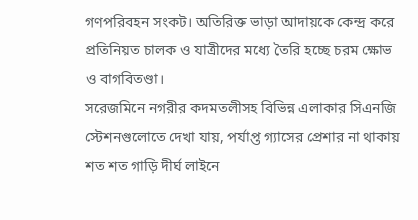গণপরিবহন সংকট। অতিরিক্ত ভাড়া আদায়কে কেন্দ্র করে প্রতিনিয়ত চালক ও যাত্রীদের মধ্যে তৈরি হচ্ছে চরম ক্ষোভ ও বাগবিতণ্ডা।
সরেজমিনে নগরীর কদমতলীসহ বিভিন্ন এলাকার সিএনজি স্টেশনগুলোতে দেখা যায়, পর্যাপ্ত গ্যাসের প্রেশার না থাকায় শত শত গাড়ি দীর্ঘ লাইনে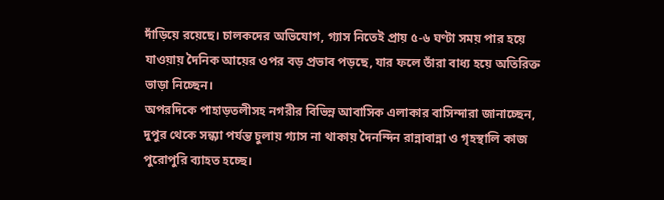দাঁড়িয়ে রয়েছে। চালকদের অভিযোগ, গ্যাস নিতেই প্রায় ৫-৬ ঘণ্টা সময় পার হয়ে যাওয়ায় দৈনিক আয়ের ওপর বড় প্রভাব পড়ছে, যার ফলে তাঁরা বাধ্য হয়ে অতিরিক্ত ভাড়া নিচ্ছেন।
অপরদিকে পাহাড়তলীসহ নগরীর বিভিন্ন আবাসিক এলাকার বাসিন্দারা জানাচ্ছেন, দুপুর থেকে সন্ধ্যা পর্যন্ত চুলায় গ্যাস না থাকায় দৈনন্দিন রান্নাবান্না ও গৃহস্থালি কাজ পুরোপুরি ব্যাহত হচ্ছে।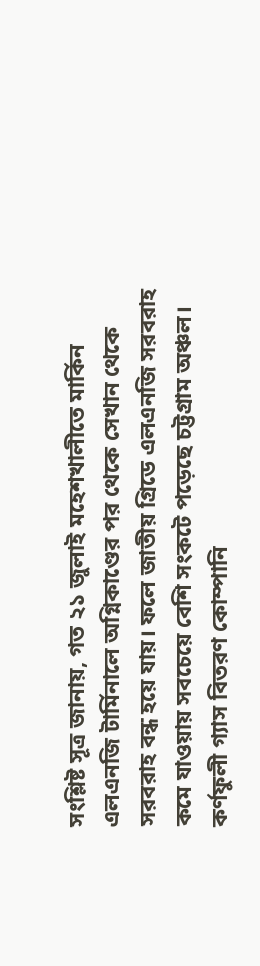সংশ্লিষ্ট সূত্র জানায়, গত ২১ জুলাই মহেশখালীতে মার্কিন এলএনজি টার্মিনালে অগ্নিকাণ্ডের পর থেকে সেখান থেকে সরবরাহ বন্ধ হয়ে যায়। ফলে জাতীয় গ্রিডে এলএনজি সরবরাহ কমে যাওয়ায় সবচেয়ে বেশি সংকটে পড়েছে চট্টগ্রাম অঞ্চল।
কর্ণফুলী গ্যাস বিতরণ কোম্পানি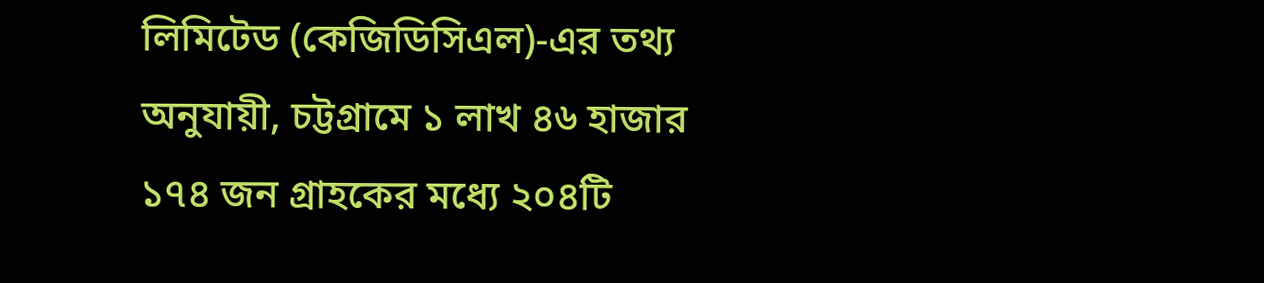লিমিটেড (কেজিডিসিএল)-এর তথ্য অনুযায়ী, চট্টগ্রামে ১ লাখ ৪৬ হাজার ১৭৪ জন গ্রাহকের মধ্যে ২০৪টি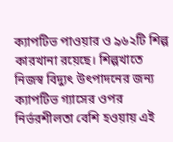ক্যাপটিভ পাওয়ার ও ৯৬২টি শিল্প কারখানা রয়েছে। শিল্পখাতে নিজস্ব বিদ্যুৎ উৎপাদনের জন্য ক্যাপটিভ গ্যাসের ওপর নির্ভরশীলতা বেশি হওয়ায় এই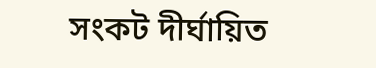সংকট দীর্ঘায়িত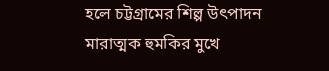হলে চট্টগ্রামের শিল্প উৎপাদন মারাত্মক হুমকির মুখে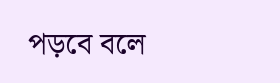পড়বে বলে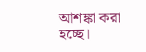আশঙ্কা করা হচ্ছে।